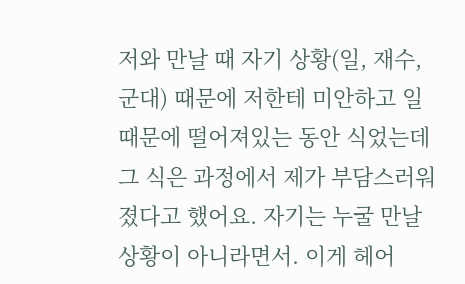저와 만날 때 자기 상황(일, 재수, 군대) 때문에 저한테 미안하고 일 때문에 떨어져있는 동안 식었는데 그 식은 과정에서 제가 부담스러워졌다고 했어요. 자기는 누굴 만날 상황이 아니라면서. 이게 헤어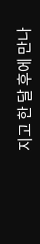지고 한 달 후에 만나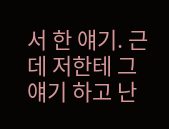서 한 얘기. 근데 저한테 그 얘기 하고 난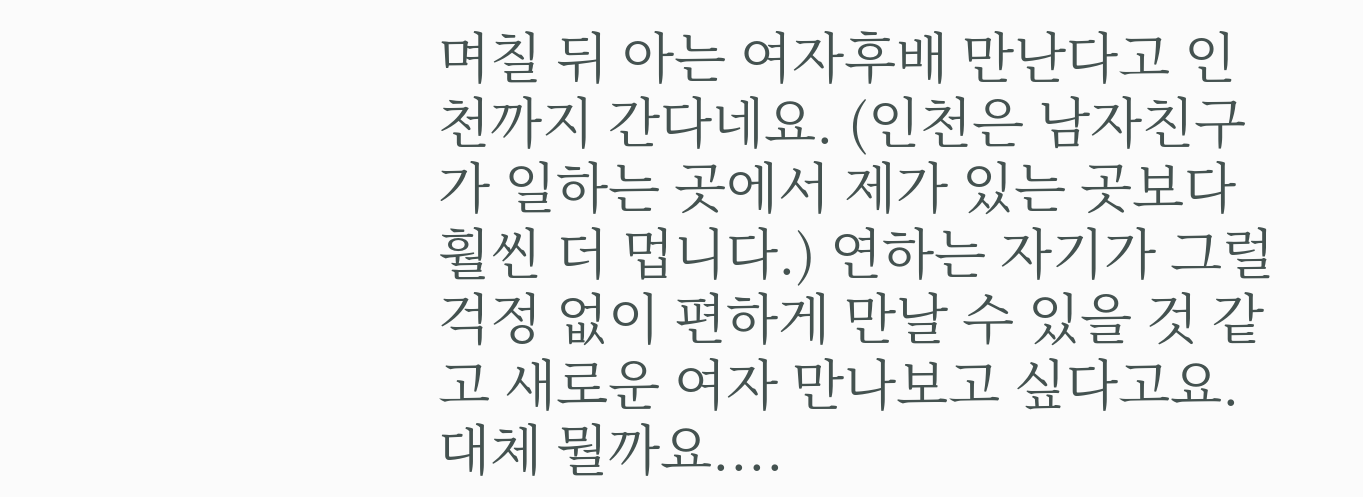며칠 뒤 아는 여자후배 만난다고 인천까지 간다네요. (인천은 남자친구가 일하는 곳에서 제가 있는 곳보다 훨씬 더 멉니다.) 연하는 자기가 그럴 걱정 없이 편하게 만날 수 있을 것 같고 새로운 여자 만나보고 싶다고요. 대체 뭘까요....